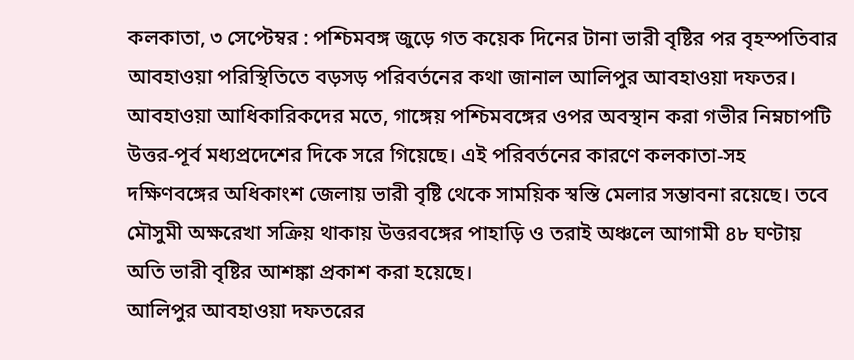কলকাতা, ৩ সেপ্টেম্বর : পশ্চিমবঙ্গ জুড়ে গত কয়েক দিনের টানা ভারী বৃষ্টির পর বৃহস্পতিবার আবহাওয়া পরিস্থিতিতে বড়সড় পরিবর্তনের কথা জানাল আলিপুর আবহাওয়া দফতর। আবহাওয়া আধিকারিকদের মতে, গাঙ্গেয় পশ্চিমবঙ্গের ওপর অবস্থান করা গভীর নিম্নচাপটি উত্তর-পূর্ব মধ্যপ্রদেশের দিকে সরে গিয়েছে। এই পরিবর্তনের কারণে কলকাতা-সহ দক্ষিণবঙ্গের অধিকাংশ জেলায় ভারী বৃষ্টি থেকে সাময়িক স্বস্তি মেলার সম্ভাবনা রয়েছে। তবে মৌসুমী অক্ষরেখা সক্রিয় থাকায় উত্তরবঙ্গের পাহাড়ি ও তরাই অঞ্চলে আগামী ৪৮ ঘণ্টায় অতি ভারী বৃষ্টির আশঙ্কা প্রকাশ করা হয়েছে।
আলিপুর আবহাওয়া দফতরের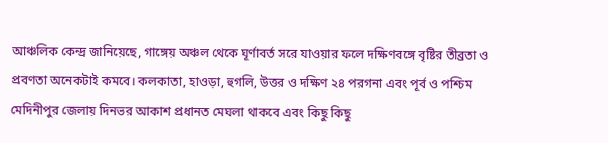আঞ্চলিক কেন্দ্র জানিয়েছে, গাঙ্গেয় অঞ্চল থেকে ঘূর্ণাবর্ত সরে যাওয়ার ফলে দক্ষিণবঙ্গে বৃষ্টির তীব্রতা ও প্রবণতা অনেকটাই কমবে। কলকাতা, হাওড়া, হুগলি, উত্তর ও দক্ষিণ ২৪ পরগনা এবং পূর্ব ও পশ্চিম মেদিনীপুর জেলায় দিনভর আকাশ প্রধানত মেঘলা থাকবে এবং কিছু কিছু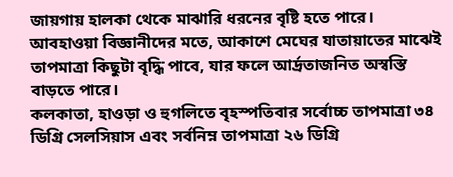জায়গায় হালকা থেকে মাঝারি ধরনের বৃষ্টি হতে পারে। আবহাওয়া বিজ্ঞানীদের মতে, আকাশে মেঘের যাতায়াতের মাঝেই তাপমাত্রা কিছুটা বৃদ্ধি পাবে, যার ফলে আর্দ্রতাজনিত অস্বস্তি বাড়তে পারে।
কলকাতা, হাওড়া ও হুগলিতে বৃহস্পতিবার সর্বোচ্চ তাপমাত্রা ৩৪ ডিগ্রি সেলসিয়াস এবং সর্বনিম্ন তাপমাত্রা ২৬ ডিগ্রি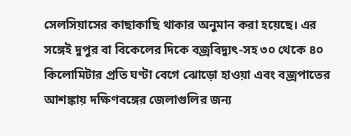সেলসিয়াসের কাছাকাছি থাকার অনুমান করা হয়েছে। এর সঙ্গেই দুপুর বা বিকেলের দিকে বজ্রবিদ্যুৎ-সহ ৩০ থেকে ৪০ কিলোমিটার প্রতি ঘণ্টা বেগে ঝোড়ো হাওয়া এবং বজ্রপাতের আশঙ্কায় দক্ষিণবঙ্গের জেলাগুলির জন্য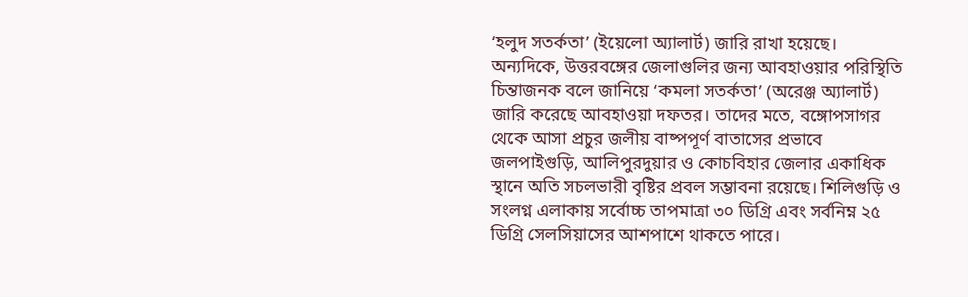‘হলুদ সতর্কতা’ (ইয়েলো অ্যালার্ট) জারি রাখা হয়েছে।
অন্যদিকে, উত্তরবঙ্গের জেলাগুলির জন্য আবহাওয়ার পরিস্থিতি চিন্তাজনক বলে জানিয়ে ‘কমলা সতর্কতা’ (অরেঞ্জ অ্যালার্ট) জারি করেছে আবহাওয়া দফতর। তাদের মতে, বঙ্গোপসাগর থেকে আসা প্রচুর জলীয় বাষ্পপূর্ণ বাতাসের প্রভাবে জলপাইগুড়ি, আলিপুরদুয়ার ও কোচবিহার জেলার একাধিক স্থানে অতি সচলভারী বৃষ্টির প্রবল সম্ভাবনা রয়েছে। শিলিগুড়ি ও সংলগ্ন এলাকায় সর্বোচ্চ তাপমাত্রা ৩০ ডিগ্রি এবং সর্বনিম্ন ২৫ ডিগ্রি সেলসিয়াসের আশপাশে থাকতে পারে।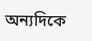অন্যদিকে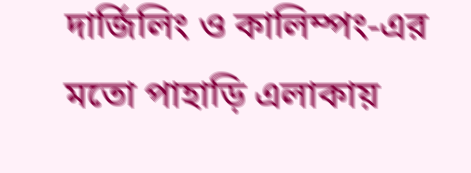দার্জিলিং ও কালিম্পং-এর মতো পাহাড়ি এলাকায়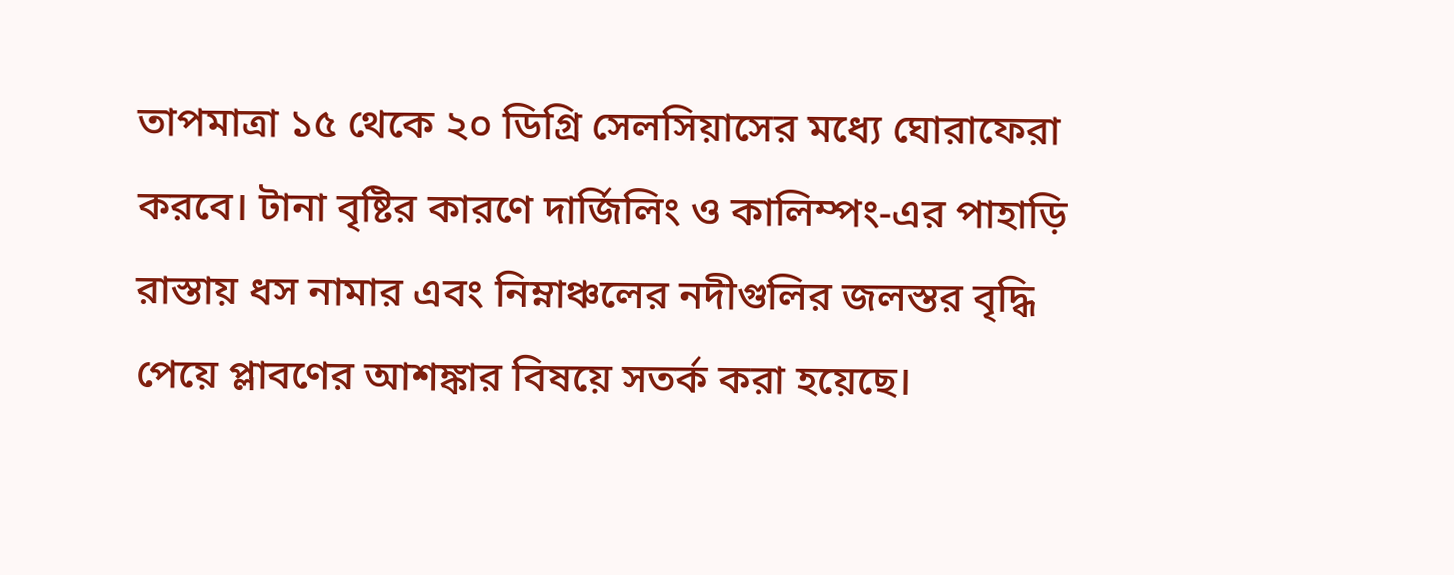তাপমাত্রা ১৫ থেকে ২০ ডিগ্রি সেলসিয়াসের মধ্যে ঘোরাফেরা করবে। টানা বৃষ্টির কারণে দার্জিলিং ও কালিম্পং-এর পাহাড়ি রাস্তায় ধস নামার এবং নিম্নাঞ্চলের নদীগুলির জলস্তর বৃদ্ধি পেয়ে প্লাবণের আশঙ্কার বিষয়ে সতর্ক করা হয়েছে।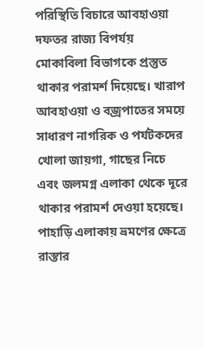পরিস্থিতি বিচারে আবহাওয়া দফতর রাজ্য বিপর্যয় মোকাবিলা বিভাগকে প্রস্তুত থাকার পরামর্শ দিয়েছে। খারাপ আবহাওয়া ও বজ্রপাতের সময়ে সাধারণ নাগরিক ও পর্যটকদের খোলা জায়গা, গাছের নিচে এবং জলমগ্ন এলাকা থেকে দূরে থাকার পরামর্শ দেওয়া হয়েছে। পাহাড়ি এলাকায় ভ্রমণের ক্ষেত্রে রাস্তার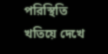পরিস্থিতি খতিয়ে দেখে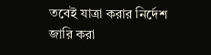তবেই যাত্রা করার নির্দেশ জারি করা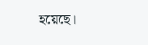হয়েছে।